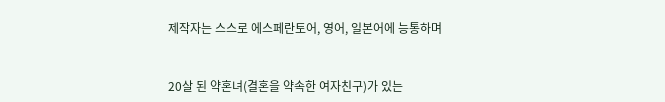제작자는 스스로 에스페란토어, 영어, 일본어에 능통하며


20살 된 약혼녀(결혼을 약속한 여자친구)가 있는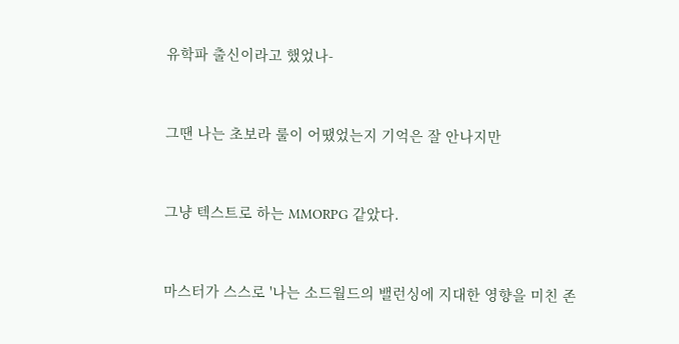유학파 출신이라고 했었나-


그땐 나는 초보라 룰이 어땠었는지 기억은 잘 안나지만


그냥 텍스트로 하는 MMORPG 같았다.


마스터가 스스로 '나는 소드월드의 밸런싱에 지대한 영향을 미친 존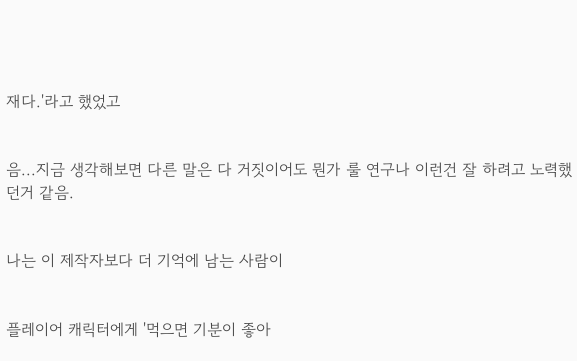재다.'라고 했었고


음...지금 생각해보면 다른 말은 다 거짓이어도 뭔가 룰 연구나 이런건 잘 하려고 노력했던거 같음.


나는 이 제작자보다 더 기억에 남는 사람이


플레이어 캐릭터에게 '먹으면 기분이 좋아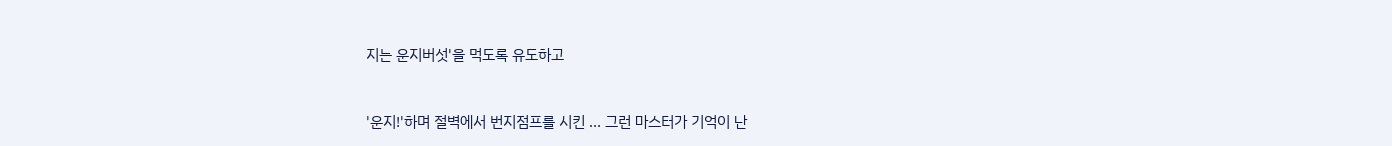지는 운지버섯'을 먹도록 유도하고


'운지!'하며 절벽에서 번지점프를 시킨 ... 그런 마스터가 기억이 난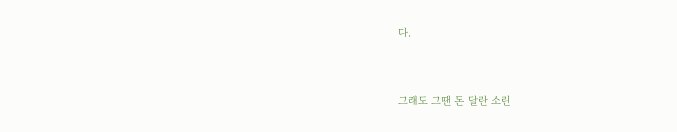다.


그래도 그땐 돈 달란 소린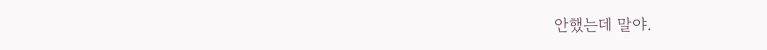안했는데 말야.